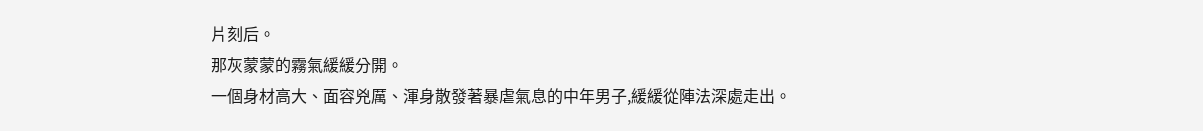片刻后。
那灰蒙蒙的霧氣緩緩分開。
一個身材高大、面容兇厲、渾身散發著暴虐氣息的中年男子,緩緩從陣法深處走出。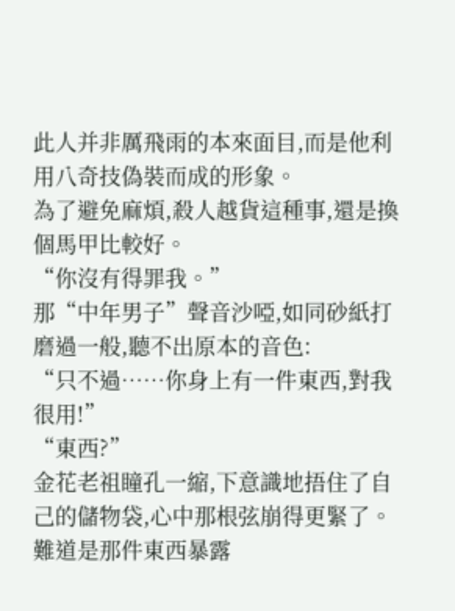此人并非厲飛雨的本來面目,而是他利用八奇技偽裝而成的形象。
為了避免麻煩,殺人越貨這種事,還是換個馬甲比較好。
“你沒有得罪我。”
那“中年男子”聲音沙啞,如同砂紙打磨過一般,聽不出原本的音色:
“只不過……你身上有一件東西,對我很用!”
“東西?”
金花老祖瞳孔一縮,下意識地捂住了自己的儲物袋,心中那根弦崩得更緊了。
難道是那件東西暴露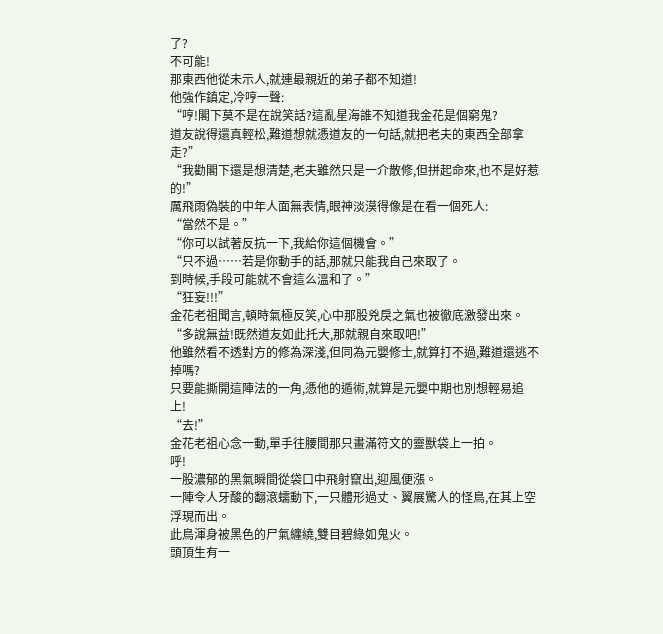了?
不可能!
那東西他從未示人,就連最親近的弟子都不知道!
他強作鎮定,冷哼一聲:
“哼!閣下莫不是在說笑話?這亂星海誰不知道我金花是個窮鬼?
道友說得還真輕松,難道想就憑道友的一句話,就把老夫的東西全部拿走?”
“我勸閣下還是想清楚,老夫雖然只是一介散修,但拼起命來,也不是好惹的!”
厲飛雨偽裝的中年人面無表情,眼神淡漠得像是在看一個死人:
“當然不是。”
“你可以試著反抗一下,我給你這個機會。”
“只不過……若是你動手的話,那就只能我自己來取了。
到時候,手段可能就不會這么溫和了。”
“狂妄!!!”
金花老祖聞言,頓時氣極反笑,心中那股兇戾之氣也被徹底激發出來。
“多說無益!既然道友如此托大,那就親自來取吧!”
他雖然看不透對方的修為深淺,但同為元嬰修士,就算打不過,難道還逃不掉嗎?
只要能撕開這陣法的一角,憑他的遁術,就算是元嬰中期也別想輕易追上!
“去!”
金花老祖心念一動,單手往腰間那只畫滿符文的靈獸袋上一拍。
呼!
一股濃郁的黑氣瞬間從袋口中飛射竄出,迎風便漲。
一陣令人牙酸的翻滾蠕動下,一只體形過丈、翼展驚人的怪鳥,在其上空浮現而出。
此鳥渾身被黑色的尸氣纏繞,雙目碧綠如鬼火。
頭頂生有一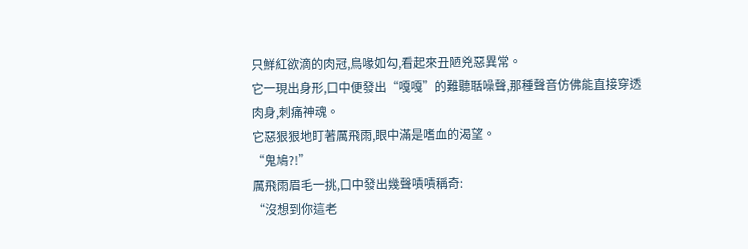只鮮紅欲滴的肉冠,鳥喙如勾,看起來丑陋兇惡異常。
它一現出身形,口中便發出“嘎嘎”的難聽聒噪聲,那種聲音仿佛能直接穿透肉身,刺痛神魂。
它惡狠狠地盯著厲飛雨,眼中滿是嗜血的渴望。
“鬼鳩?!”
厲飛雨眉毛一挑,口中發出幾聲嘖嘖稱奇:
“沒想到你這老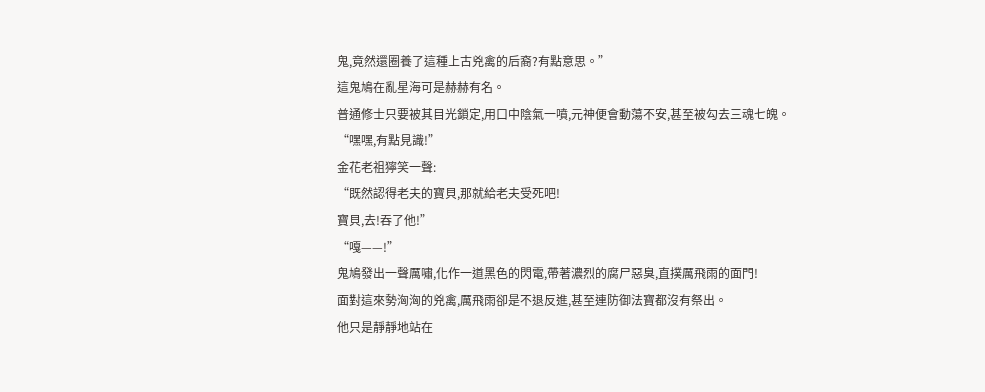鬼,竟然還圈養了這種上古兇禽的后裔?有點意思。”
這鬼鳩在亂星海可是赫赫有名。
普通修士只要被其目光鎖定,用口中陰氣一噴,元神便會動蕩不安,甚至被勾去三魂七魄。
“嘿嘿,有點見識!”
金花老祖獰笑一聲:
“既然認得老夫的寶貝,那就給老夫受死吧!
寶貝,去!吞了他!”
“嘎——!”
鬼鳩發出一聲厲嘯,化作一道黑色的閃電,帶著濃烈的腐尸惡臭,直撲厲飛雨的面門!
面對這來勢洶洶的兇禽,厲飛雨卻是不退反進,甚至連防御法寶都沒有祭出。
他只是靜靜地站在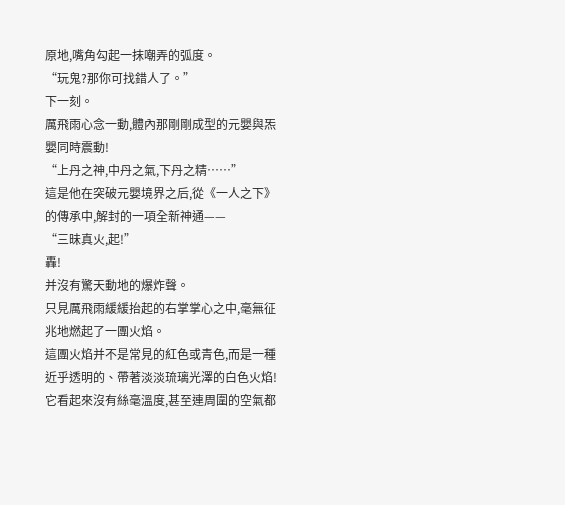原地,嘴角勾起一抹嘲弄的弧度。
“玩鬼?那你可找錯人了。”
下一刻。
厲飛雨心念一動,體內那剛剛成型的元嬰與炁嬰同時震動!
“上丹之神,中丹之氣,下丹之精……”
這是他在突破元嬰境界之后,從《一人之下》的傳承中,解封的一項全新神通——
“三昧真火,起!”
轟!
并沒有驚天動地的爆炸聲。
只見厲飛雨緩緩抬起的右掌掌心之中,毫無征兆地燃起了一團火焰。
這團火焰并不是常見的紅色或青色,而是一種近乎透明的、帶著淡淡琉璃光澤的白色火焰!
它看起來沒有絲毫溫度,甚至連周圍的空氣都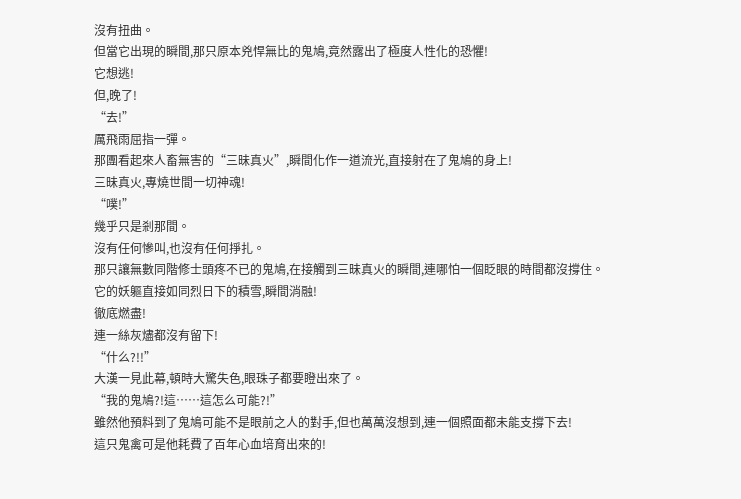沒有扭曲。
但當它出現的瞬間,那只原本兇悍無比的鬼鳩,竟然露出了極度人性化的恐懼!
它想逃!
但,晚了!
“去!”
厲飛雨屈指一彈。
那團看起來人畜無害的“三昧真火”,瞬間化作一道流光,直接射在了鬼鳩的身上!
三昧真火,專燒世間一切神魂!
“噗!”
幾乎只是剎那間。
沒有任何慘叫,也沒有任何掙扎。
那只讓無數同階修士頭疼不已的鬼鳩,在接觸到三昧真火的瞬間,連哪怕一個眨眼的時間都沒撐住。
它的妖軀直接如同烈日下的積雪,瞬間消融!
徹底燃盡!
連一絲灰燼都沒有留下!
“什么?!!”
大漢一見此幕,頓時大驚失色,眼珠子都要瞪出來了。
“我的鬼鳩?!這……這怎么可能?!”
雖然他預料到了鬼鳩可能不是眼前之人的對手,但也萬萬沒想到,連一個照面都未能支撐下去!
這只鬼禽可是他耗費了百年心血培育出來的!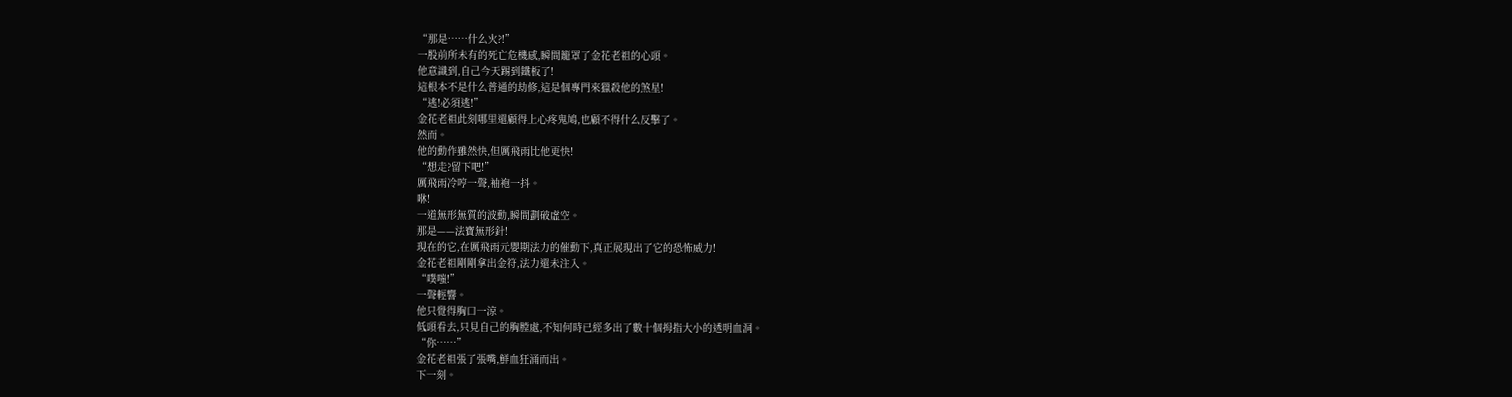“那是……什么火?!”
一股前所未有的死亡危機感,瞬間籠罩了金花老祖的心頭。
他意識到,自己今天踢到鐵板了!
這根本不是什么普通的劫修,這是個專門來獵殺他的煞星!
“逃!必須逃!”
金花老祖此刻哪里還顧得上心疼鬼鳩,也顧不得什么反擊了。
然而。
他的動作雖然快,但厲飛雨比他更快!
“想走?留下吧!”
厲飛雨冷哼一聲,袖袍一抖。
咻!
一道無形無質的波動,瞬間劃破虛空。
那是——法寶無形針!
現在的它,在厲飛雨元嬰期法力的催動下,真正展現出了它的恐怖威力!
金花老祖剛剛拿出金符,法力還未注入。
“噗嗤!”
一聲輕響。
他只覺得胸口一涼。
低頭看去,只見自己的胸膛處,不知何時已經多出了數十個拇指大小的透明血洞。
“你……”
金花老祖張了張嘴,鮮血狂涌而出。
下一刻。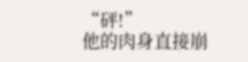“砰!”
他的肉身直接崩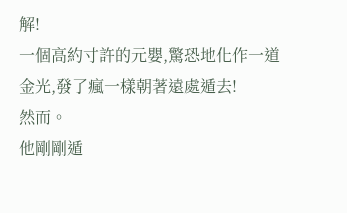解!
一個高約寸許的元嬰,驚恐地化作一道金光,發了瘋一樣朝著遠處遁去!
然而。
他剛剛遁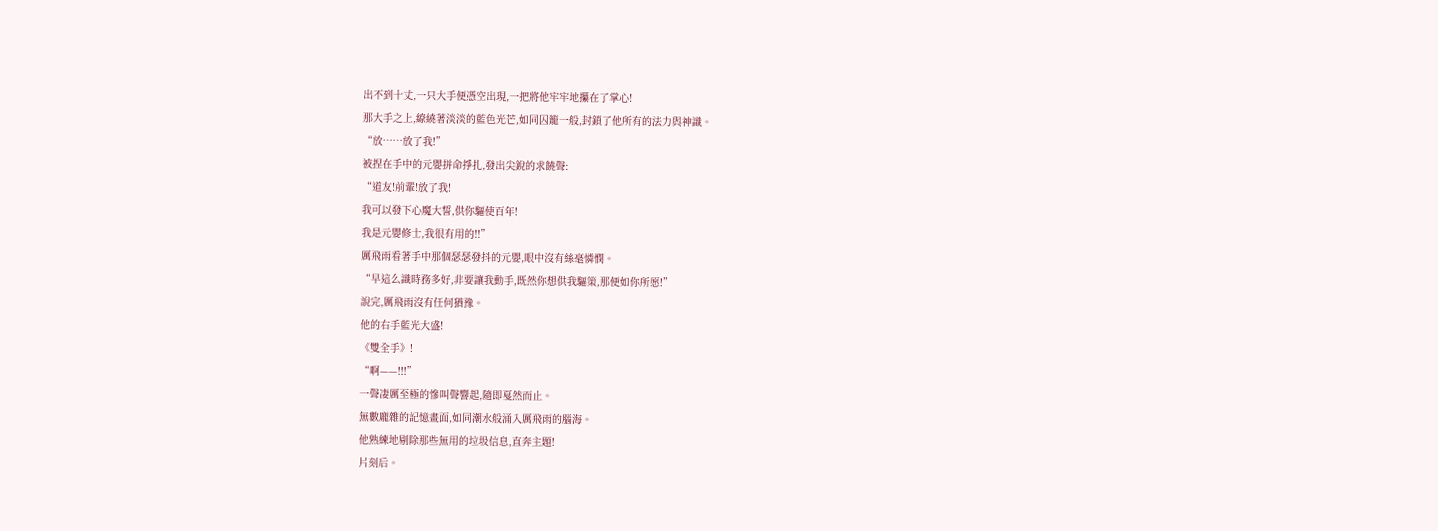出不到十丈,一只大手便憑空出現,一把將他牢牢地攥在了掌心!
那大手之上,繚繞著淡淡的藍色光芒,如同囚籠一般,封鎖了他所有的法力與神識。
“放……放了我!”
被捏在手中的元嬰拼命掙扎,發出尖銳的求饒聲:
“道友!前輩!放了我!
我可以發下心魔大誓,供你驅使百年!
我是元嬰修士,我很有用的!!”
厲飛雨看著手中那個瑟瑟發抖的元嬰,眼中沒有絲毫憐憫。
“早這么識時務多好,非要讓我動手,既然你想供我驅策,那便如你所愿!”
說完,厲飛雨沒有任何猶豫。
他的右手藍光大盛!
《雙全手》!
“啊——!!!”
一聲凄厲至極的慘叫聲響起,隨即戛然而止。
無數龐雜的記憶畫面,如同潮水般涌入厲飛雨的腦海。
他熟練地剔除那些無用的垃圾信息,直奔主題!
片刻后。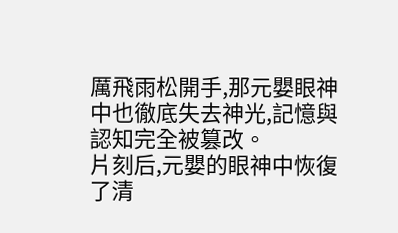厲飛雨松開手,那元嬰眼神中也徹底失去神光,記憶與認知完全被篡改。
片刻后,元嬰的眼神中恢復了清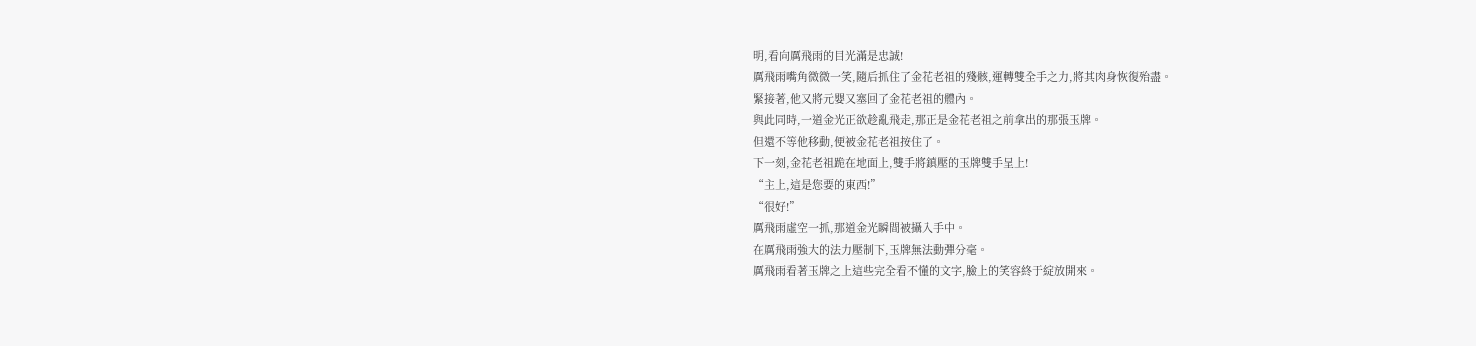明,看向厲飛雨的目光滿是忠誠!
厲飛雨嘴角微微一笑,隨后抓住了金花老祖的殘骸,運轉雙全手之力,將其肉身恢復殆盡。
緊接著,他又將元嬰又塞回了金花老祖的體內。
與此同時,一道金光正欲趁亂飛走,那正是金花老祖之前拿出的那張玉牌。
但還不等他移動,便被金花老祖按住了。
下一刻,金花老祖跪在地面上,雙手將鎮壓的玉牌雙手呈上!
“主上,這是您要的東西!”
“很好!”
厲飛雨虛空一抓,那道金光瞬間被攝入手中。
在厲飛雨強大的法力壓制下,玉牌無法動彈分毫。
厲飛雨看著玉牌之上這些完全看不懂的文字,臉上的笑容終于綻放開來。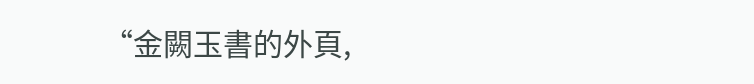“金闕玉書的外頁,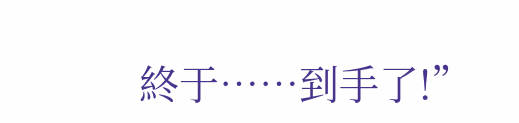終于……到手了!”